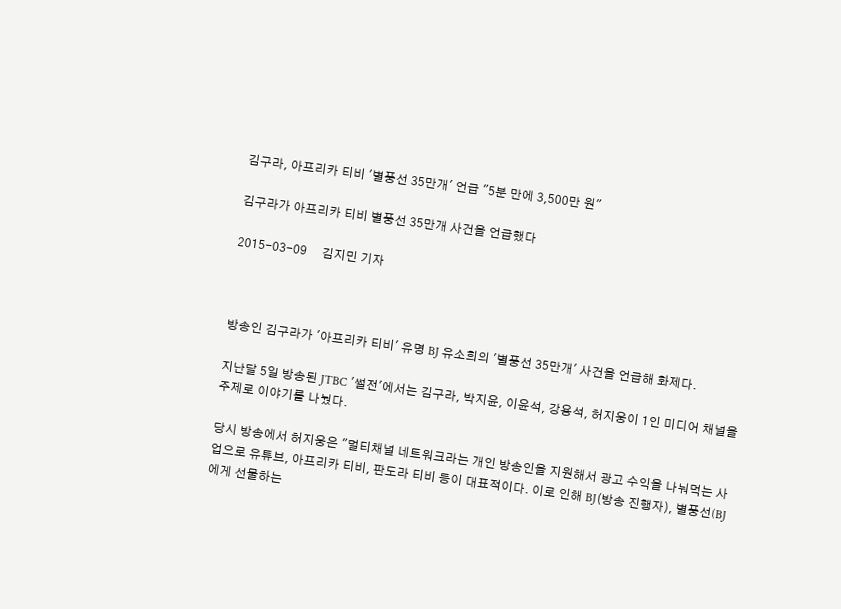김구라, 아프리카 티비 '별풍선 35만개' 언급 "5분 만에 3,500만 원"

김구라가 아프리카 티비 별풍선 35만개 사건을 언급했다

2015-03-09     김지민 기자



방송인 김구라가 '아프리카 티비' 유명 BJ 유소희의 '별풍선 35만개' 사건을 언급해 화제다.

지난달 5일 방송된 JTBC '썰전'에서는 김구라, 박지윤, 이윤석, 강용석, 허지웅이 1인 미디어 채널을 주제로 이야기를 나눴다.

당시 방송에서 허지웅은 "멀티채널 네트워크라는 개인 방송인을 지원해서 광고 수익을 나눠먹는 사업으로 유튜브, 아프리카 티비, 판도라 티비 등이 대표적이다. 이로 인해 BJ(방송 진행자), 별풍선(BJ에게 선물하는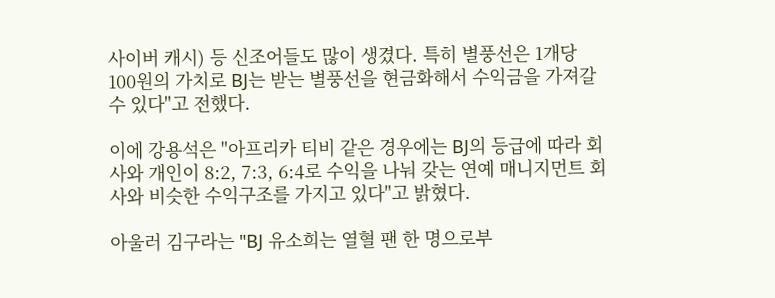사이버 캐시) 등 신조어들도 많이 생겼다. 특히 별풍선은 1개당 100원의 가치로 BJ는 받는 별풍선을 현금화해서 수익금을 가져갈 수 있다"고 전했다.

이에 강용석은 "아프리카 티비 같은 경우에는 BJ의 등급에 따라 회사와 개인이 8:2, 7:3, 6:4로 수익을 나눠 갖는 연예 매니지먼트 회사와 비슷한 수익구조를 가지고 있다"고 밝혔다.

아울러 김구라는 "BJ 유소희는 열혈 팬 한 명으로부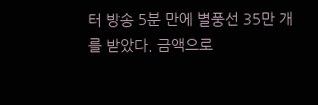터 방송 5분 만에 별풍선 35만 개를 받았다. 금액으로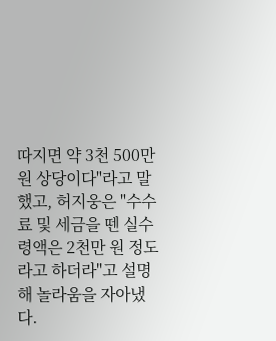따지면 약 3천 500만 원 상당이다"라고 말했고, 허지웅은 "수수료 및 세금을 뗀 실수령액은 2천만 원 정도라고 하더라"고 설명해 놀라움을 자아냈다.